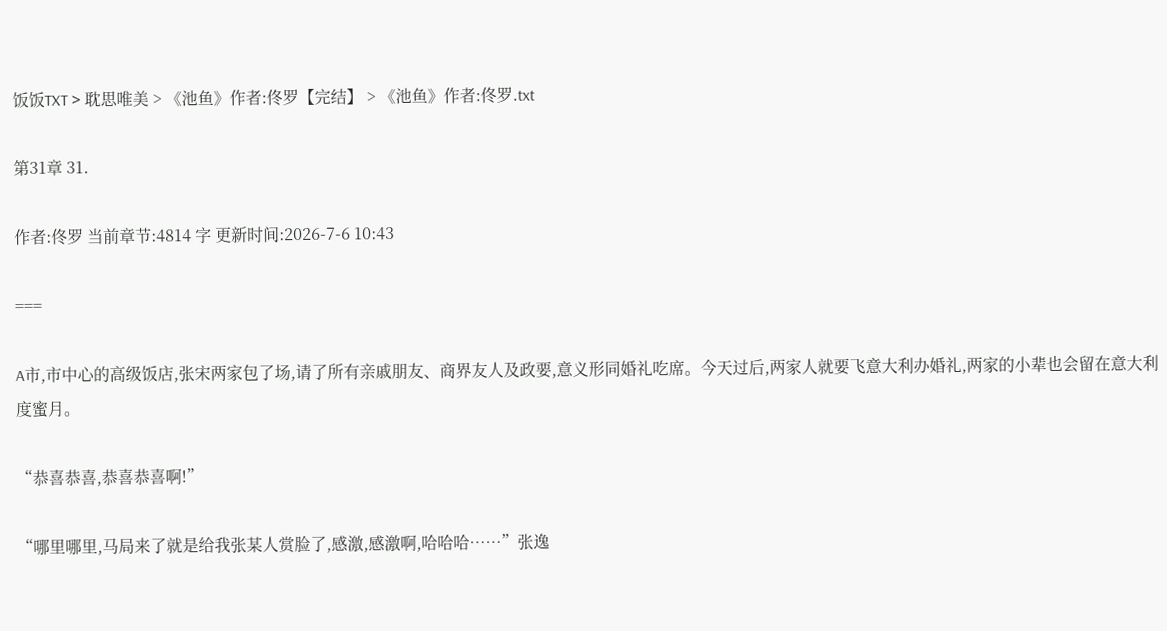饭饭TXT > 耽思唯美 > 《池鱼》作者:佟罗【完结】 > 《池鱼》作者:佟罗.txt

第31章 31.

作者:佟罗 当前章节:4814 字 更新时间:2026-7-6 10:43

===

A市,市中心的高级饭店,张宋两家包了场,请了所有亲戚朋友、商界友人及政要,意义形同婚礼吃席。今天过后,两家人就要飞意大利办婚礼,两家的小辈也会留在意大利度蜜月。

“恭喜恭喜,恭喜恭喜啊!”

“哪里哪里,马局来了就是给我张某人赏脸了,感激,感激啊,哈哈哈……”张逸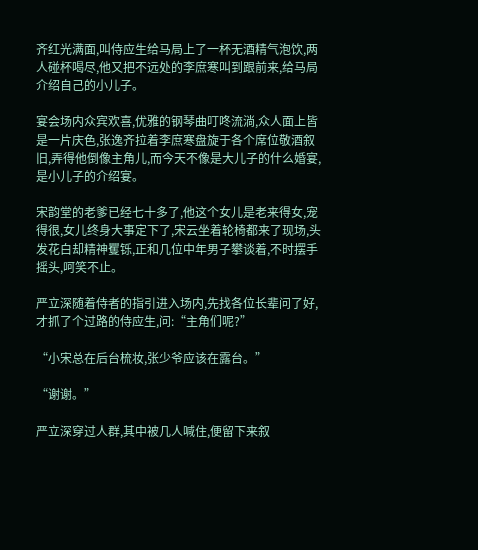齐红光满面,叫侍应生给马局上了一杯无酒精气泡饮,两人碰杯喝尽,他又把不远处的李庶寒叫到跟前来,给马局介绍自己的小儿子。

宴会场内众宾欢喜,优雅的钢琴曲叮咚流淌,众人面上皆是一片庆色,张逸齐拉着李庶寒盘旋于各个席位敬酒叙旧,弄得他倒像主角儿,而今天不像是大儿子的什么婚宴,是小儿子的介绍宴。

宋韵堂的老爹已经七十多了,他这个女儿是老来得女,宠得很,女儿终身大事定下了,宋云坐着轮椅都来了现场,头发花白却精神矍铄,正和几位中年男子攀谈着,不时摆手摇头,呵笑不止。

严立深随着侍者的指引进入场内,先找各位长辈问了好,才抓了个过路的侍应生,问:“主角们呢?”

“小宋总在后台梳妆,张少爷应该在露台。”

“谢谢。”

严立深穿过人群,其中被几人喊住,便留下来叙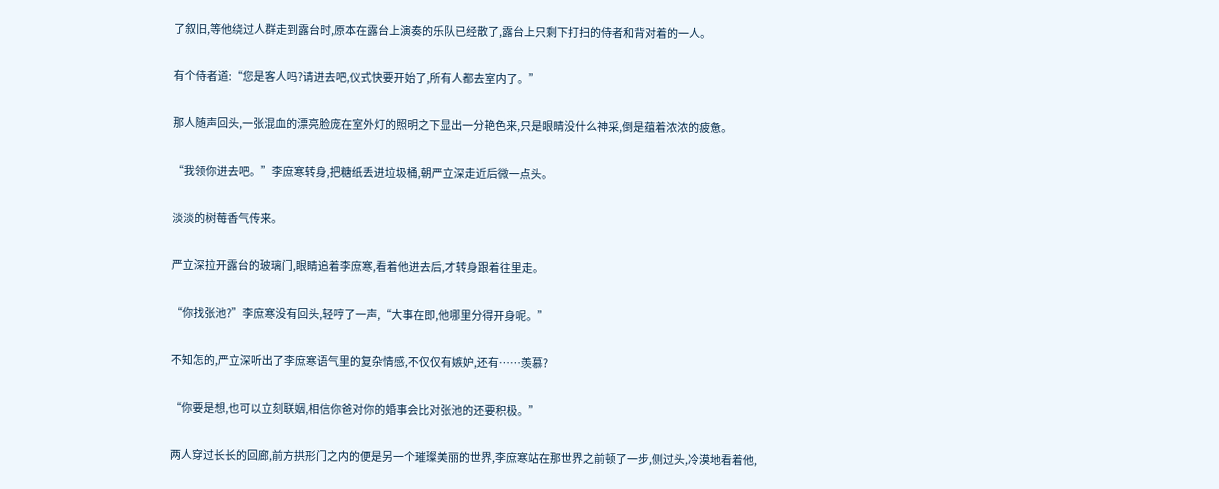了叙旧,等他绕过人群走到露台时,原本在露台上演奏的乐队已经散了,露台上只剩下打扫的侍者和背对着的一人。

有个侍者道:“您是客人吗?请进去吧,仪式快要开始了,所有人都去室内了。”

那人随声回头,一张混血的漂亮脸庞在室外灯的照明之下显出一分艳色来,只是眼睛没什么神采,倒是蕴着浓浓的疲惫。

“我领你进去吧。”李庶寒转身,把糖纸丢进垃圾桶,朝严立深走近后微一点头。

淡淡的树莓香气传来。

严立深拉开露台的玻璃门,眼睛追着李庶寒,看着他进去后,才转身跟着往里走。

“你找张池?”李庶寒没有回头,轻哼了一声,“大事在即,他哪里分得开身呢。”

不知怎的,严立深听出了李庶寒语气里的复杂情感,不仅仅有嫉妒,还有……羡慕?

“你要是想,也可以立刻联姻,相信你爸对你的婚事会比对张池的还要积极。”

两人穿过长长的回廊,前方拱形门之内的便是另一个璀璨美丽的世界,李庶寒站在那世界之前顿了一步,侧过头,冷漠地看着他,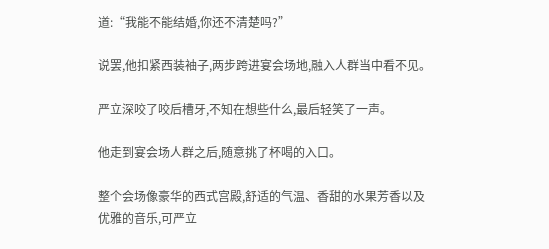道:“我能不能结婚,你还不清楚吗?”

说罢,他扣紧西装袖子,两步跨进宴会场地,融入人群当中看不见。

严立深咬了咬后槽牙,不知在想些什么,最后轻笑了一声。

他走到宴会场人群之后,随意挑了杯喝的入口。

整个会场像豪华的西式宫殿,舒适的气温、香甜的水果芳香以及优雅的音乐,可严立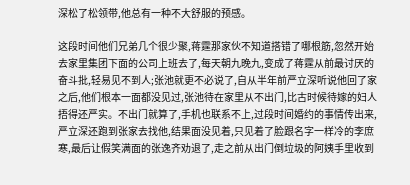深松了松领带,他总有一种不大舒服的预感。

这段时间他们兄弟几个很少聚,蒋霆那家伙不知道搭错了哪根筋,忽然开始去家里集团下面的公司上班去了,每天朝九晚九,变成了蒋霆从前最讨厌的奋斗批,轻易见不到人;张池就更不必说了,自从半年前严立深听说他回了家之后,他们根本一面都没见过,张池待在家里从不出门,比古时候待嫁的妇人捂得还严实。不出门就算了,手机也联系不上,过段时间婚约的事情传出来,严立深还跑到张家去找他,结果面没见着,只见着了脸跟名字一样冷的李庶寒,最后让假笑满面的张逸齐劝退了,走之前从出门倒垃圾的阿姨手里收到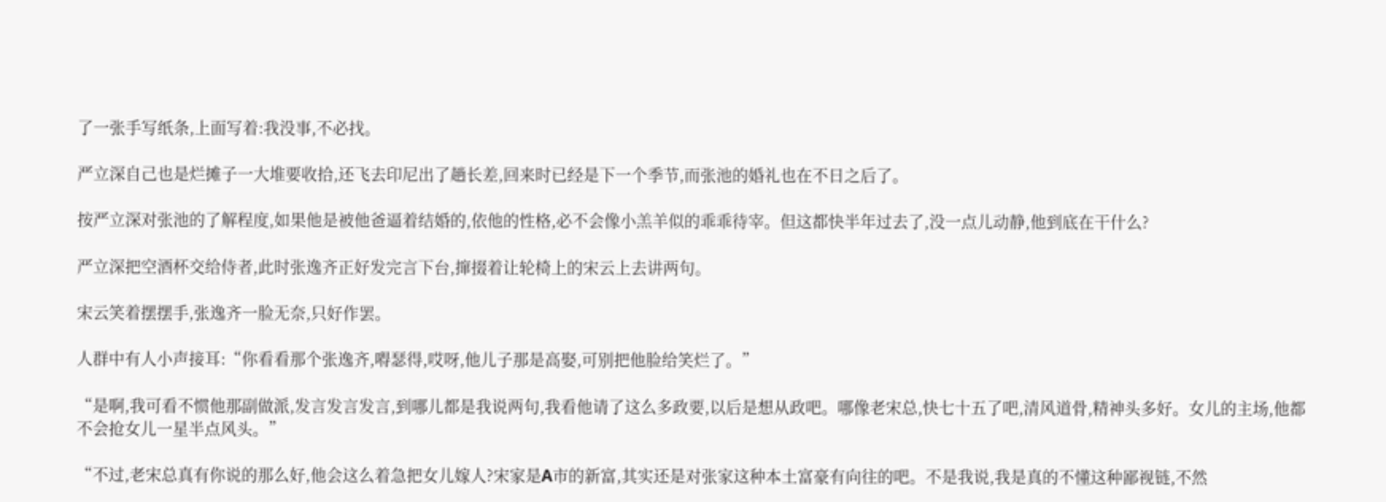了一张手写纸条,上面写着:我没事,不必找。

严立深自己也是烂摊子一大堆要收拾,还飞去印尼出了趟长差,回来时已经是下一个季节,而张池的婚礼也在不日之后了。

按严立深对张池的了解程度,如果他是被他爸逼着结婚的,依他的性格,必不会像小羔羊似的乖乖待宰。但这都快半年过去了,没一点儿动静,他到底在干什么?

严立深把空酒杯交给侍者,此时张逸齐正好发完言下台,撺掇着让轮椅上的宋云上去讲两句。

宋云笑着摆摆手,张逸齐一脸无奈,只好作罢。

人群中有人小声接耳:“你看看那个张逸齐,嘚瑟得,哎呀,他儿子那是高娶,可别把他脸给笑烂了。”

“是啊,我可看不惯他那副做派,发言发言发言,到哪儿都是我说两句,我看他请了这么多政要,以后是想从政吧。哪像老宋总,快七十五了吧,清风道骨,精神头多好。女儿的主场,他都不会抢女儿一星半点风头。”

“不过,老宋总真有你说的那么好,他会这么着急把女儿嫁人?宋家是A市的新富,其实还是对张家这种本土富豪有向往的吧。不是我说,我是真的不懂这种鄙视链,不然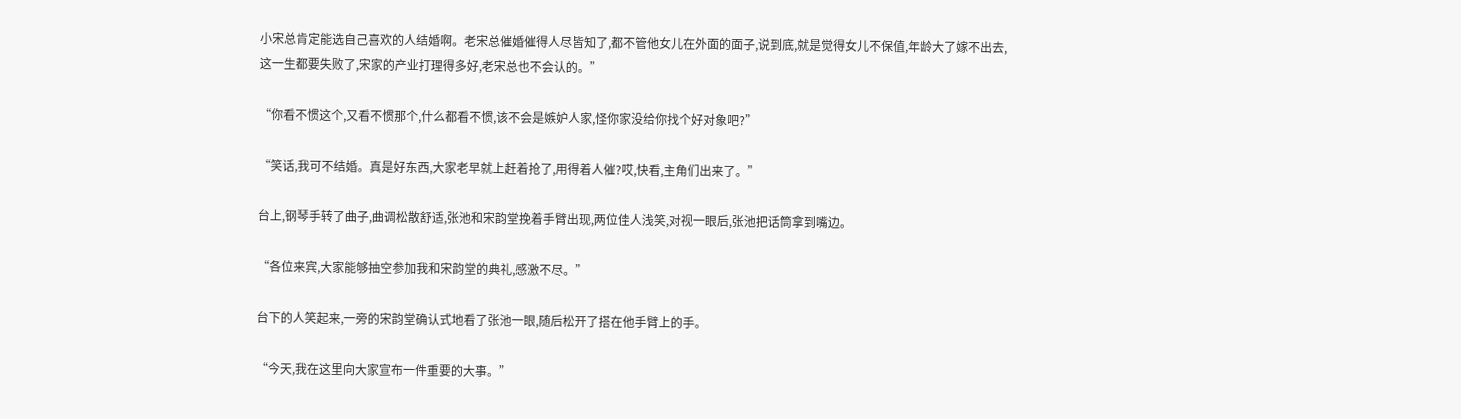小宋总肯定能选自己喜欢的人结婚啊。老宋总催婚催得人尽皆知了,都不管他女儿在外面的面子,说到底,就是觉得女儿不保值,年龄大了嫁不出去,这一生都要失败了,宋家的产业打理得多好,老宋总也不会认的。”

“你看不惯这个,又看不惯那个,什么都看不惯,该不会是嫉妒人家,怪你家没给你找个好对象吧?”

“笑话,我可不结婚。真是好东西,大家老早就上赶着抢了,用得着人催?哎,快看,主角们出来了。”

台上,钢琴手转了曲子,曲调松散舒适,张池和宋韵堂挽着手臂出现,两位佳人浅笑,对视一眼后,张池把话筒拿到嘴边。

“各位来宾,大家能够抽空参加我和宋韵堂的典礼,感激不尽。”

台下的人笑起来,一旁的宋韵堂确认式地看了张池一眼,随后松开了搭在他手臂上的手。

“今天,我在这里向大家宣布一件重要的大事。”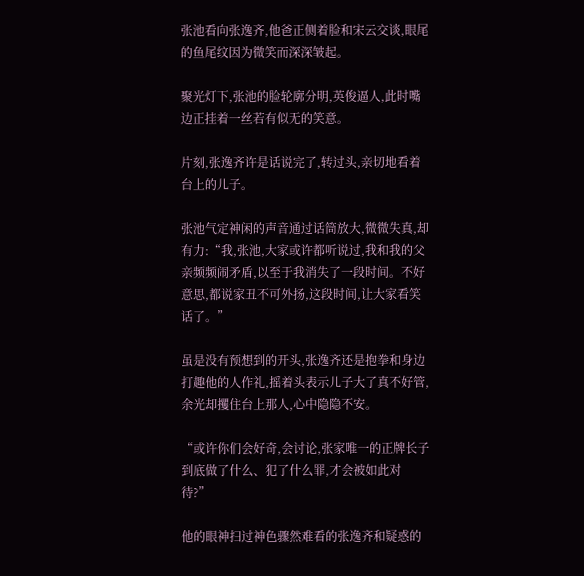张池看向张逸齐,他爸正侧着脸和宋云交谈,眼尾的鱼尾纹因为微笑而深深皱起。

聚光灯下,张池的脸轮廓分明,英俊逼人,此时嘴边正挂着一丝若有似无的笑意。

片刻,张逸齐许是话说完了,转过头,亲切地看着台上的儿子。

张池气定神闲的声音通过话筒放大,微微失真,却有力:“我,张池,大家或许都听说过,我和我的父亲频频闹矛盾,以至于我消失了一段时间。不好意思,都说家丑不可外扬,这段时间,让大家看笑话了。”

虽是没有预想到的开头,张逸齐还是抱拳和身边打趣他的人作礼,摇着头表示儿子大了真不好管,余光却攫住台上那人,心中隐隐不安。

“或许你们会好奇,会讨论,张家唯一的正牌长子到底做了什么、犯了什么罪,才会被如此对待?”

他的眼神扫过神色骤然难看的张逸齐和疑惑的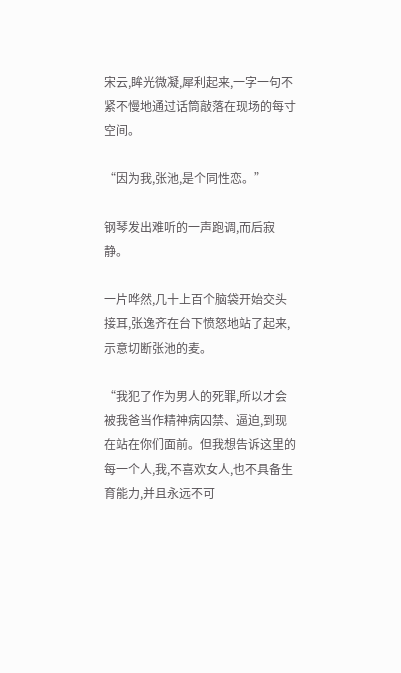宋云,眸光微凝,犀利起来,一字一句不紧不慢地通过话筒敲落在现场的每寸空间。

“因为我,张池,是个同性恋。”

钢琴发出难听的一声跑调,而后寂静。

一片哗然,几十上百个脑袋开始交头接耳,张逸齐在台下愤怒地站了起来,示意切断张池的麦。

“我犯了作为男人的死罪,所以才会被我爸当作精神病囚禁、逼迫,到现在站在你们面前。但我想告诉这里的每一个人,我,不喜欢女人,也不具备生育能力,并且永远不可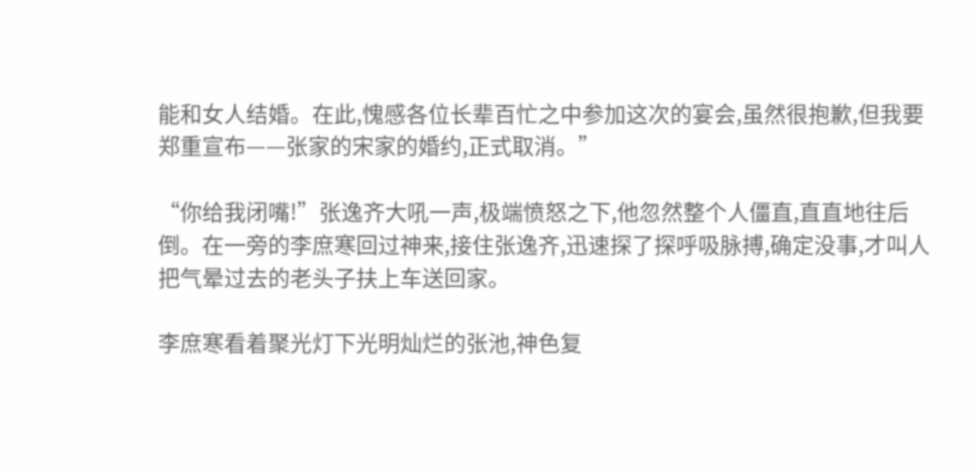能和女人结婚。在此,愧感各位长辈百忙之中参加这次的宴会,虽然很抱歉,但我要郑重宣布——张家的宋家的婚约,正式取消。”

“你给我闭嘴!”张逸齐大吼一声,极端愤怒之下,他忽然整个人僵直,直直地往后倒。在一旁的李庶寒回过神来,接住张逸齐,迅速探了探呼吸脉搏,确定没事,才叫人把气晕过去的老头子扶上车送回家。

李庶寒看着聚光灯下光明灿烂的张池,神色复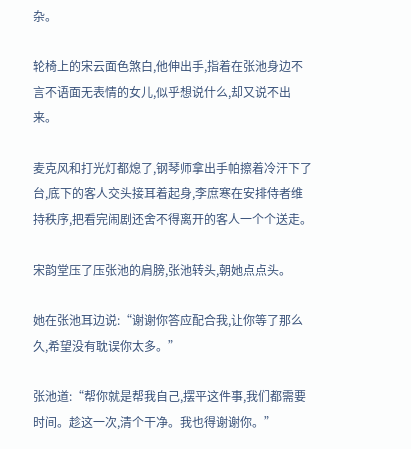杂。

轮椅上的宋云面色煞白,他伸出手,指着在张池身边不言不语面无表情的女儿,似乎想说什么,却又说不出来。

麦克风和打光灯都熄了,钢琴师拿出手帕擦着冷汗下了台,底下的客人交头接耳着起身,李庶寒在安排侍者维持秩序,把看完闹剧还舍不得离开的客人一个个送走。

宋韵堂压了压张池的肩膀,张池转头,朝她点点头。

她在张池耳边说:“谢谢你答应配合我,让你等了那么久,希望没有耽误你太多。”

张池道:“帮你就是帮我自己,摆平这件事,我们都需要时间。趁这一次,清个干净。我也得谢谢你。”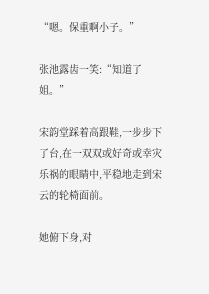“嗯。保重啊小子。”

张池露齿一笑:“知道了姐。”

宋韵堂踩着高跟鞋,一步步下了台,在一双双或好奇或幸灾乐祸的眼睛中,平稳地走到宋云的轮椅面前。

她俯下身,对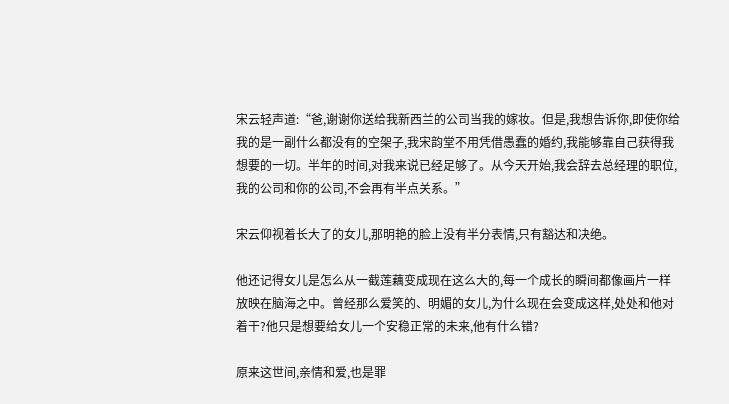宋云轻声道:“爸,谢谢你送给我新西兰的公司当我的嫁妆。但是,我想告诉你,即使你给我的是一副什么都没有的空架子,我宋韵堂不用凭借愚蠢的婚约,我能够靠自己获得我想要的一切。半年的时间,对我来说已经足够了。从今天开始,我会辞去总经理的职位,我的公司和你的公司,不会再有半点关系。”

宋云仰视着长大了的女儿,那明艳的脸上没有半分表情,只有豁达和决绝。

他还记得女儿是怎么从一截莲藕变成现在这么大的,每一个成长的瞬间都像画片一样放映在脑海之中。曾经那么爱笑的、明媚的女儿,为什么现在会变成这样,处处和他对着干?他只是想要给女儿一个安稳正常的未来,他有什么错?

原来这世间,亲情和爱,也是罪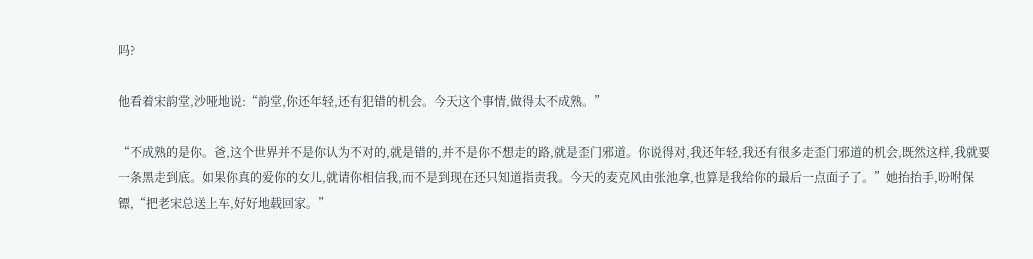吗?

他看着宋韵堂,沙哑地说:“韵堂,你还年轻,还有犯错的机会。今天这个事情,做得太不成熟。”

“不成熟的是你。爸,这个世界并不是你认为不对的,就是错的,并不是你不想走的路,就是歪门邪道。你说得对,我还年轻,我还有很多走歪门邪道的机会,既然这样,我就要一条黑走到底。如果你真的爱你的女儿,就请你相信我,而不是到现在还只知道指责我。今天的麦克风由张池拿,也算是我给你的最后一点面子了。”她抬抬手,吩咐保镖,“把老宋总送上车,好好地载回家。”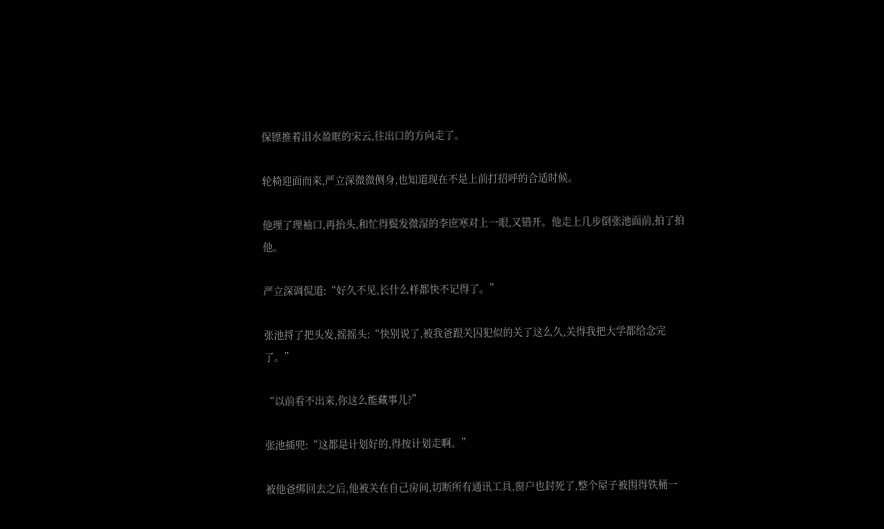保镖推着泪水盈眶的宋云,往出口的方向走了。

轮椅迎面而来,严立深微微侧身,也知道现在不是上前打招呼的合适时候。

他理了理袖口,再抬头,和忙得鬓发微湿的李庶寒对上一眼,又错开。他走上几步倒张池面前,拍了拍他。

严立深调侃道:“好久不见,长什么样都快不记得了。”

张池捋了把头发,摇摇头:“快别说了,被我爸跟关囚犯似的关了这么久,关得我把大学都给念完了。”

“以前看不出来,你这么能藏事儿?”

张池插兜:“这都是计划好的,得按计划走啊。”

被他爸绑回去之后,他被关在自己房间,切断所有通讯工具,窗户也封死了,整个屋子被围得铁桶一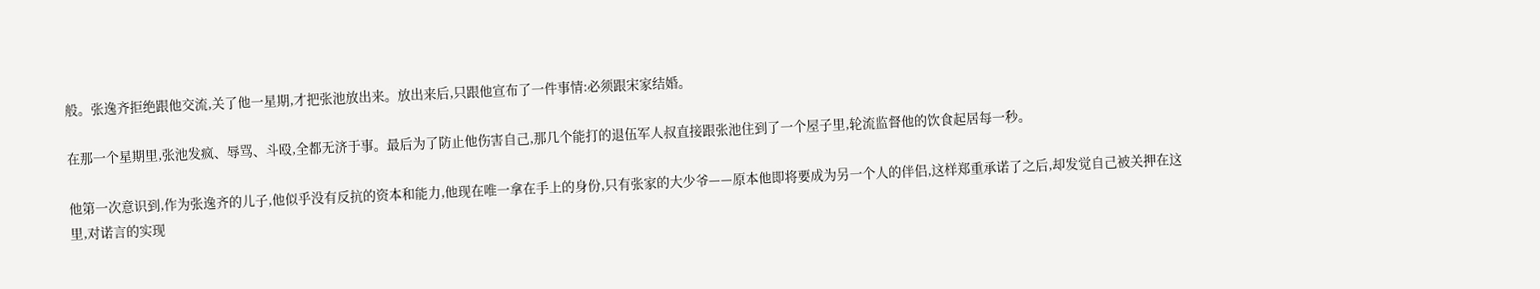般。张逸齐拒绝跟他交流,关了他一星期,才把张池放出来。放出来后,只跟他宣布了一件事情:必须跟宋家结婚。

在那一个星期里,张池发疯、辱骂、斗殴,全都无济于事。最后为了防止他伤害自己,那几个能打的退伍军人叔直接跟张池住到了一个屋子里,轮流监督他的饮食起居每一秒。

他第一次意识到,作为张逸齐的儿子,他似乎没有反抗的资本和能力,他现在唯一拿在手上的身份,只有张家的大少爷——原本他即将要成为另一个人的伴侣,这样郑重承诺了之后,却发觉自己被关押在这里,对诺言的实现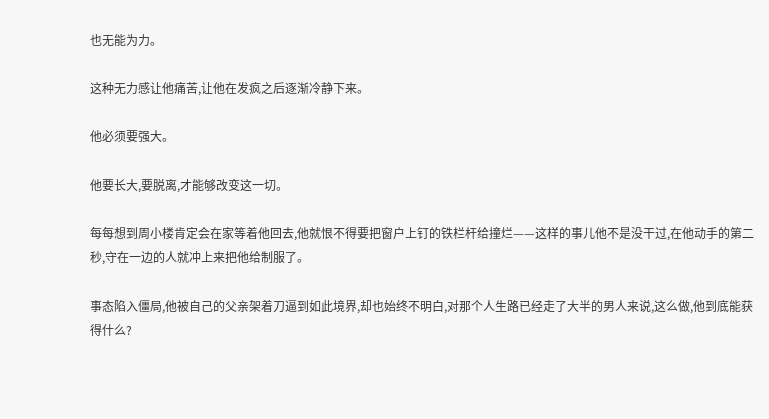也无能为力。

这种无力感让他痛苦,让他在发疯之后逐渐冷静下来。

他必须要强大。

他要长大,要脱离,才能够改变这一切。

每每想到周小楼肯定会在家等着他回去,他就恨不得要把窗户上钉的铁栏杆给撞烂——这样的事儿他不是没干过,在他动手的第二秒,守在一边的人就冲上来把他给制服了。

事态陷入僵局,他被自己的父亲架着刀逼到如此境界,却也始终不明白,对那个人生路已经走了大半的男人来说,这么做,他到底能获得什么?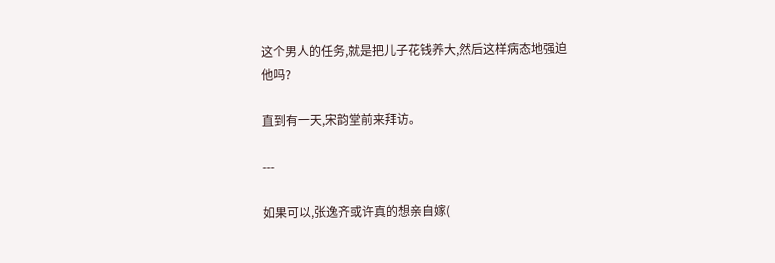这个男人的任务,就是把儿子花钱养大,然后这样病态地强迫他吗?

直到有一天,宋韵堂前来拜访。

---

如果可以,张逸齐或许真的想亲自嫁(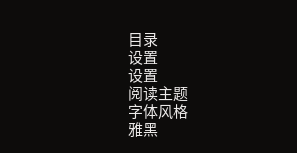目录
设置
设置
阅读主题
字体风格
雅黑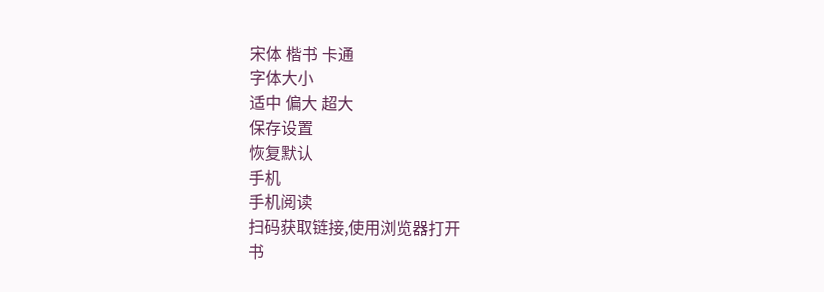宋体 楷书 卡通
字体大小
适中 偏大 超大
保存设置
恢复默认
手机
手机阅读
扫码获取链接,使用浏览器打开
书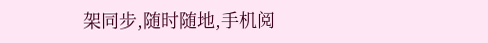架同步,随时随地,手机阅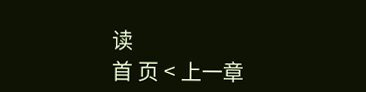读
首 页 < 上一章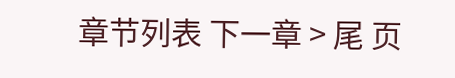章节列表 下一章 > 尾 页